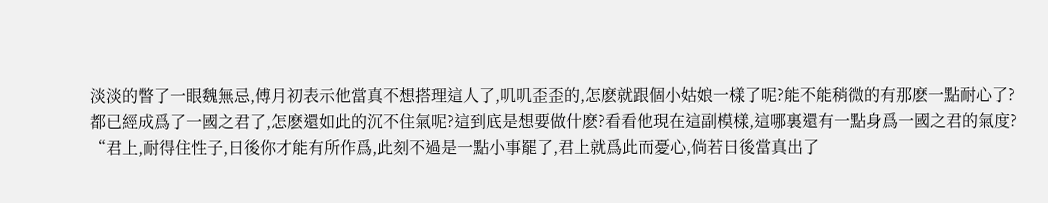淡淡的瞥了一眼魏無忌,傅月初表示他當真不想搭理這人了,叽叽歪歪的,怎麽就跟個小姑娘一樣了呢?能不能稍微的有那麽一點耐心了?
都已經成爲了一國之君了,怎麽還如此的沉不住氣呢?這到底是想要做什麽?看看他現在這副模樣,這哪裏還有一點身爲一國之君的氣度?
“君上,耐得住性子,日後你才能有所作爲,此刻不過是一點小事罷了,君上就爲此而憂心,倘若日後當真出了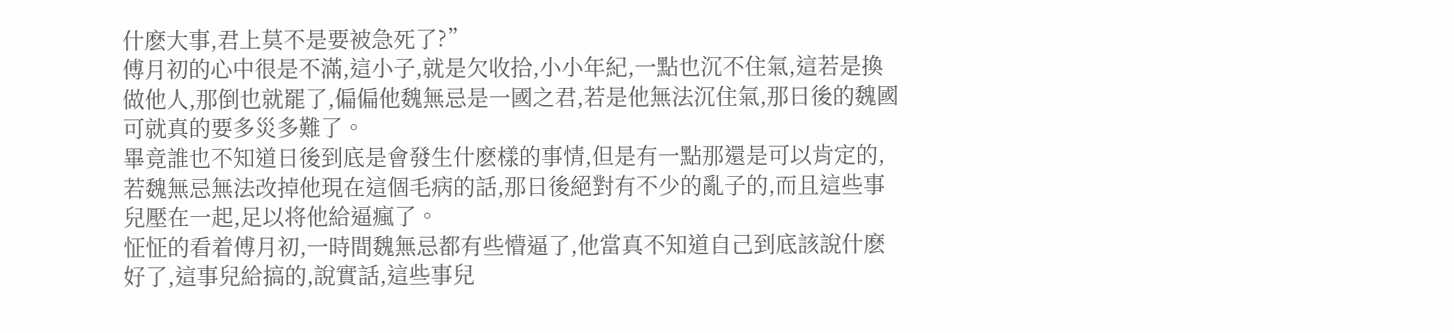什麽大事,君上莫不是要被急死了?”
傅月初的心中很是不滿,這小子,就是欠收拾,小小年紀,一點也沉不住氣,這若是換做他人,那倒也就罷了,偏偏他魏無忌是一國之君,若是他無法沉住氣,那日後的魏國可就真的要多災多難了。
畢竟誰也不知道日後到底是會發生什麽樣的事情,但是有一點那還是可以肯定的,若魏無忌無法改掉他現在這個毛病的話,那日後絕對有不少的亂子的,而且這些事兒壓在一起,足以将他給逼瘋了。
怔怔的看着傅月初,一時間魏無忌都有些懵逼了,他當真不知道自己到底該說什麽好了,這事兒給搞的,說實話,這些事兒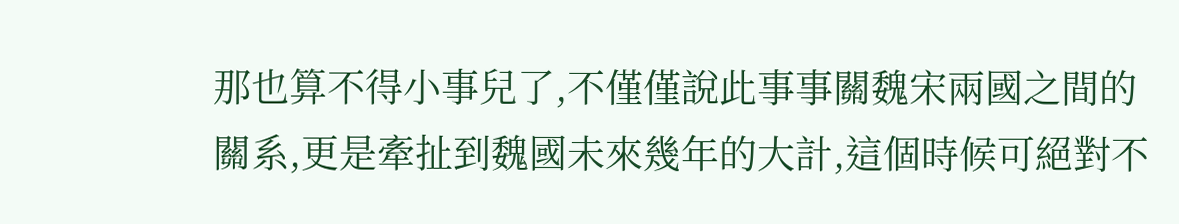那也算不得小事兒了,不僅僅說此事事關魏宋兩國之間的關系,更是牽扯到魏國未來幾年的大計,這個時候可絕對不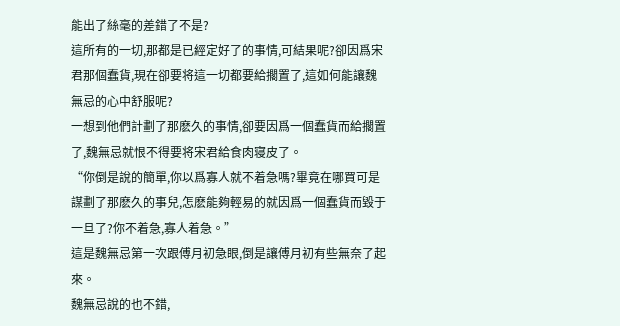能出了絲毫的差錯了不是?
這所有的一切,那都是已經定好了的事情,可結果呢?卻因爲宋君那個蠢貨,現在卻要将這一切都要給擱置了,這如何能讓魏無忌的心中舒服呢?
一想到他們計劃了那麽久的事情,卻要因爲一個蠢貨而給擱置了,魏無忌就恨不得要将宋君給食肉寝皮了。
“你倒是說的簡單,你以爲寡人就不着急嗎?畢竟在哪買可是謀劃了那麽久的事兒,怎麽能夠輕易的就因爲一個蠢貨而毀于一旦了?你不着急,寡人着急。”
這是魏無忌第一次跟傅月初急眼,倒是讓傅月初有些無奈了起來。
魏無忌說的也不錯,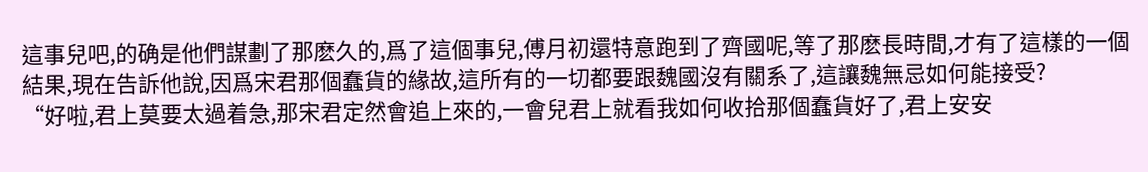這事兒吧,的确是他們謀劃了那麽久的,爲了這個事兒,傅月初還特意跑到了齊國呢,等了那麽長時間,才有了這樣的一個結果,現在告訴他說,因爲宋君那個蠢貨的緣故,這所有的一切都要跟魏國沒有關系了,這讓魏無忌如何能接受?
“好啦,君上莫要太過着急,那宋君定然會追上來的,一會兒君上就看我如何收拾那個蠢貨好了,君上安安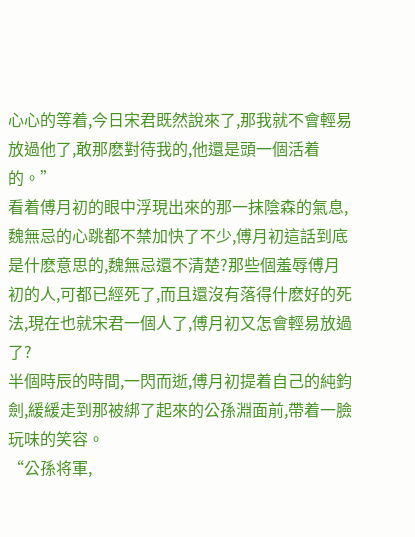心心的等着,今日宋君既然說來了,那我就不會輕易放過他了,敢那麽對待我的,他還是頭一個活着的。”
看着傅月初的眼中浮現出來的那一抹陰森的氣息,魏無忌的心跳都不禁加快了不少,傅月初這話到底是什麽意思的,魏無忌還不清楚?那些個羞辱傅月初的人,可都已經死了,而且還沒有落得什麽好的死法,現在也就宋君一個人了,傅月初又怎會輕易放過了?
半個時辰的時間,一閃而逝,傅月初提着自己的純鈞劍,緩緩走到那被綁了起來的公孫淵面前,帶着一臉玩味的笑容。
“公孫将軍,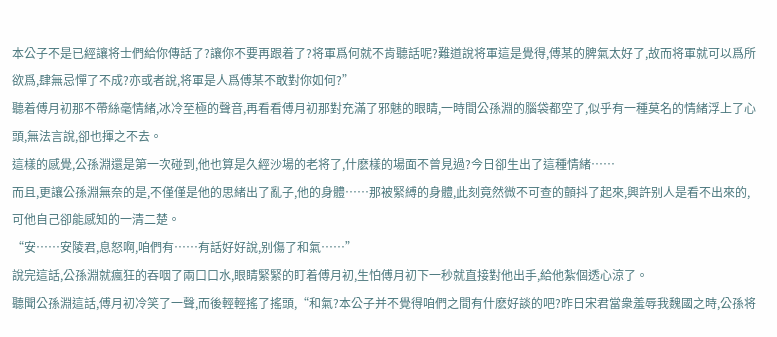本公子不是已經讓将士們給你傳話了?讓你不要再跟着了?将軍爲何就不肯聽話呢?難道說将軍這是覺得,傅某的脾氣太好了,故而将軍就可以爲所欲爲,肆無忌憚了不成?亦或者說,将軍是人爲傅某不敢對你如何?”
聽着傅月初那不帶絲毫情緒,冰冷至極的聲音,再看看傅月初那對充滿了邪魅的眼睛,一時間公孫淵的腦袋都空了,似乎有一種莫名的情緒浮上了心頭,無法言說,卻也揮之不去。
這樣的感覺,公孫淵還是第一次碰到,他也算是久經沙場的老将了,什麽樣的場面不曾見過?今日卻生出了這種情緒……
而且,更讓公孫淵無奈的是,不僅僅是他的思緒出了亂子,他的身體……那被緊縛的身體,此刻竟然微不可查的顫抖了起來,興許别人是看不出來的,可他自己卻能感知的一清二楚。
“安……安陵君,息怒啊,咱們有……有話好好說,别傷了和氣……”
說完這話,公孫淵就瘋狂的吞咽了兩口口水,眼睛緊緊的盯着傅月初,生怕傅月初下一秒就直接對他出手,給他紮個透心涼了。
聽聞公孫淵這話,傅月初冷笑了一聲,而後輕輕搖了搖頭,“和氣?本公子并不覺得咱們之間有什麽好談的吧?昨日宋君當衆羞辱我魏國之時,公孫将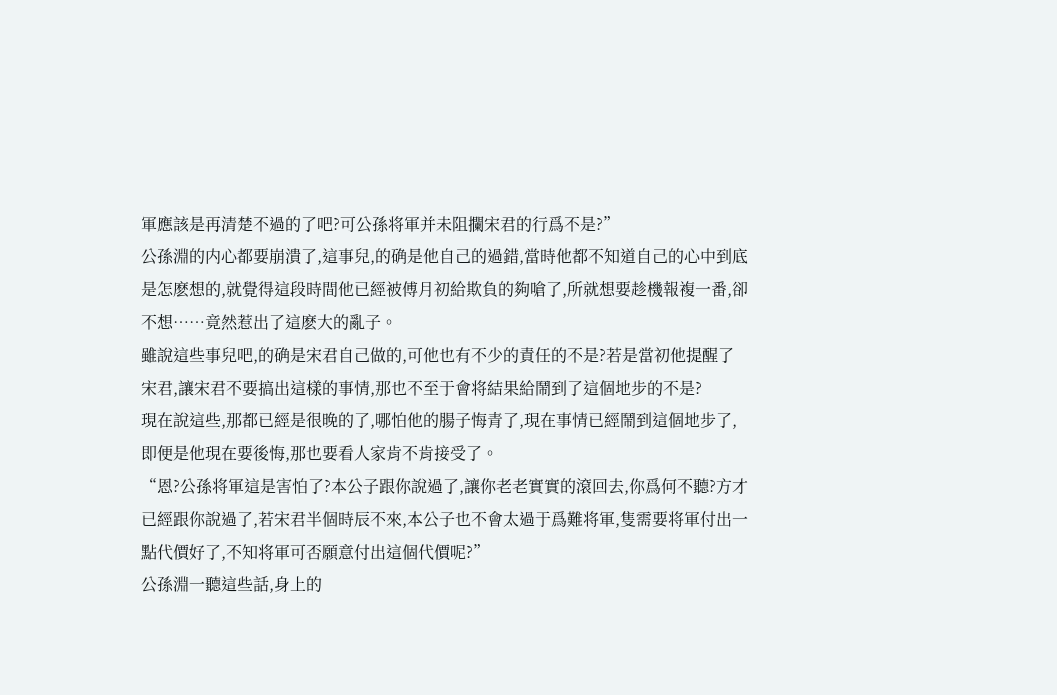軍應該是再清楚不過的了吧?可公孫将軍并未阻攔宋君的行爲不是?”
公孫淵的内心都要崩潰了,這事兒,的确是他自己的過錯,當時他都不知道自己的心中到底是怎麽想的,就覺得這段時間他已經被傅月初給欺負的夠嗆了,所就想要趁機報複一番,卻不想……竟然惹出了這麽大的亂子。
雖說這些事兒吧,的确是宋君自己做的,可他也有不少的責任的不是?若是當初他提醒了宋君,讓宋君不要搞出這樣的事情,那也不至于會将結果給鬧到了這個地步的不是?
現在說這些,那都已經是很晚的了,哪怕他的腸子悔青了,現在事情已經鬧到這個地步了,即便是他現在要後悔,那也要看人家肯不肯接受了。
“恩?公孫将軍這是害怕了?本公子跟你說過了,讓你老老實實的滾回去,你爲何不聽?方才已經跟你說過了,若宋君半個時辰不來,本公子也不會太過于爲難将軍,隻需要将軍付出一點代價好了,不知将軍可否願意付出這個代價呢?”
公孫淵一聽這些話,身上的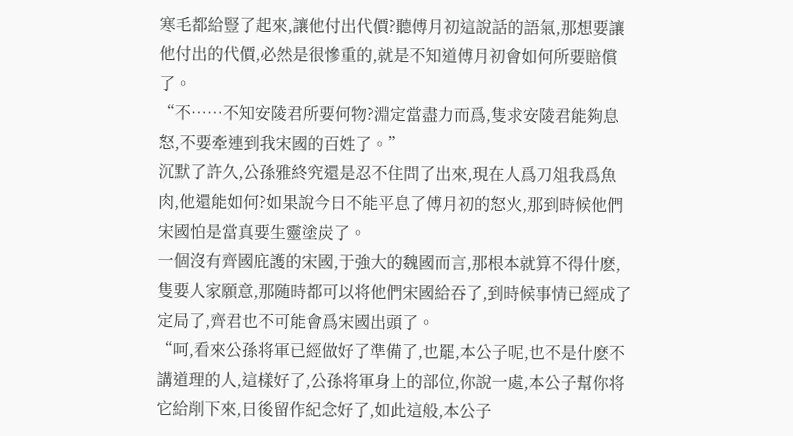寒毛都給豎了起來,讓他付出代價?聽傅月初這說話的語氣,那想要讓他付出的代價,必然是很慘重的,就是不知道傅月初會如何所要賠償了。
“不……不知安陵君所要何物?淵定當盡力而爲,隻求安陵君能夠息怒,不要牽連到我宋國的百姓了。”
沉默了許久,公孫雅終究還是忍不住問了出來,現在人爲刀俎我爲魚肉,他還能如何?如果說今日不能平息了傅月初的怒火,那到時候他們宋國怕是當真要生靈塗炭了。
一個沒有齊國庇護的宋國,于強大的魏國而言,那根本就算不得什麽,隻要人家願意,那随時都可以将他們宋國給吞了,到時候事情已經成了定局了,齊君也不可能會爲宋國出頭了。
“呵,看來公孫将軍已經做好了準備了,也罷,本公子呢,也不是什麽不講道理的人,這樣好了,公孫将軍身上的部位,你說一處,本公子幫你将它給削下來,日後留作紀念好了,如此這般,本公子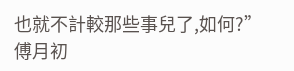也就不計較那些事兒了,如何?”
傅月初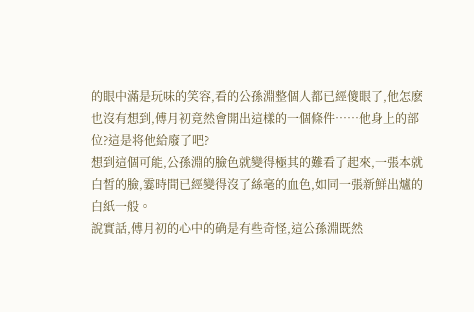的眼中滿是玩味的笑容,看的公孫淵整個人都已經傻眼了,他怎麽也沒有想到,傅月初竟然會開出這樣的一個條件……他身上的部位?這是将他給廢了吧?
想到這個可能,公孫淵的臉色就變得極其的難看了起來,一張本就白皙的臉,霎時間已經變得沒了絲毫的血色,如同一張新鮮出爐的白紙一般。
說實話,傅月初的心中的确是有些奇怪,這公孫淵既然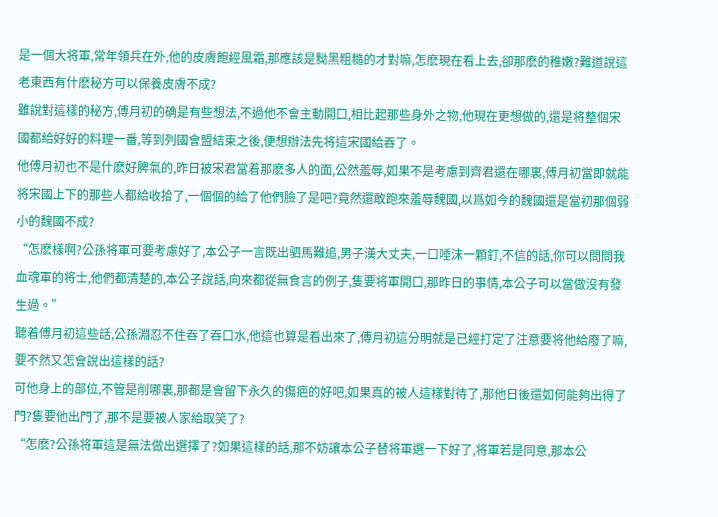是一個大将軍,常年領兵在外,他的皮膚飽經風霜,那應該是黝黑粗糙的才對嘛,怎麽現在看上去,卻那麽的稚嫩?難道說這老東西有什麽秘方可以保養皮膚不成?
雖說對這樣的秘方,傅月初的确是有些想法,不過他不會主動開口,相比起那些身外之物,他現在更想做的,還是将整個宋國都給好好的料理一番,等到列國會盟結束之後,便想辦法先将這宋國給吞了。
他傅月初也不是什麽好脾氣的,昨日被宋君當着那麽多人的面,公然羞辱,如果不是考慮到齊君還在哪裏,傅月初當即就能将宋國上下的那些人都給收拾了,一個個的給了他們臉了是吧?竟然還敢跑來羞辱魏國,以爲如今的魏國還是當初那個弱小的魏國不成?
“怎麽樣啊?公孫将軍可要考慮好了,本公子一言既出驷馬難追,男子漢大丈夫,一口唾沫一顆釘,不信的話,你可以問問我血魂軍的将士,他們都清楚的,本公子說話,向來都從無食言的例子,隻要将軍開口,那昨日的事情,本公子可以當做沒有發生過。”
聽着傅月初這些話,公孫淵忍不住吞了吞口水,他這也算是看出來了,傅月初這分明就是已經打定了注意要将他給廢了嘛,要不然又怎會說出這樣的話?
可他身上的部位,不管是削哪裏,那都是會留下永久的傷疤的好吧,如果真的被人這樣對待了,那他日後還如何能夠出得了門?隻要他出門了,那不是要被人家給取笑了?
“怎麽?公孫将軍這是無法做出選擇了?如果這樣的話,那不妨讓本公子替将軍選一下好了,将軍若是同意,那本公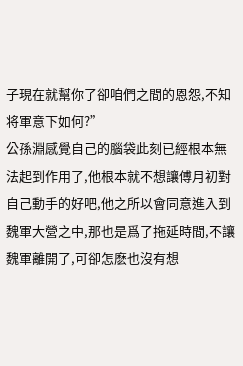子現在就幫你了卻咱們之間的恩怨,不知将軍意下如何?”
公孫淵感覺自己的腦袋此刻已經根本無法起到作用了,他根本就不想讓傅月初對自己動手的好吧,他之所以會同意進入到魏軍大營之中,那也是爲了拖延時間,不讓魏軍離開了,可卻怎麽也沒有想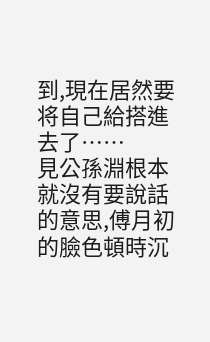到,現在居然要将自己給搭進去了……
見公孫淵根本就沒有要說話的意思,傅月初的臉色頓時沉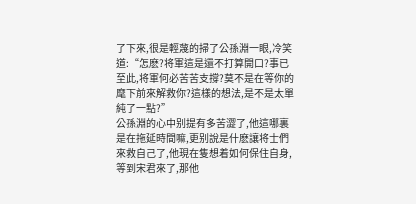了下來,很是輕蔑的掃了公孫淵一眼,冷笑道:“怎麽?将軍這是還不打算開口?事已至此,将軍何必苦苦支撐?莫不是在等你的麾下前來解救你?這樣的想法,是不是太單純了一點?”
公孫淵的心中别提有多苦澀了,他這哪裏是在拖延時間嘛,更别說是什麽讓将士們來救自己了,他現在隻想着如何保住自身,等到宋君來了,那他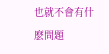也就不會有什麽問題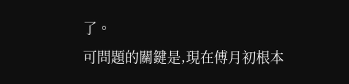了。
可問題的關鍵是,現在傅月初根本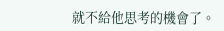就不給他思考的機會了。